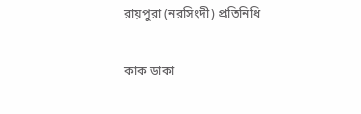রায়পুরা (নরসিংদী) প্রতিনিধি

কাক ডাকা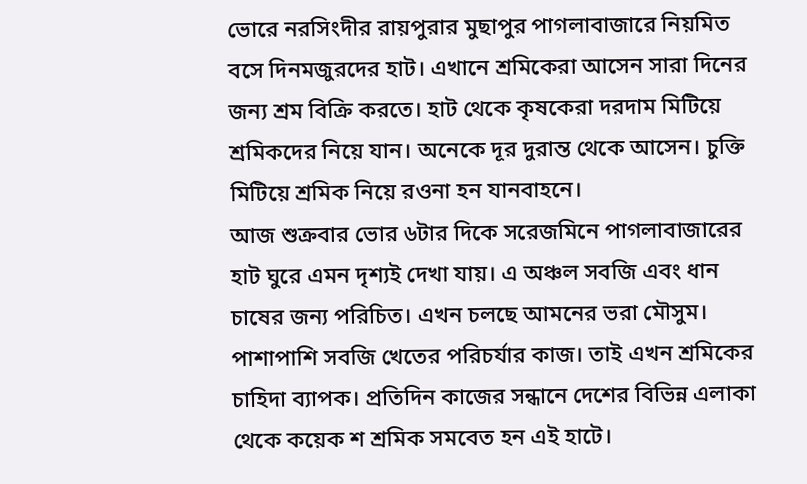ভোরে নরসিংদীর রায়পুরার মুছাপুর পাগলাবাজারে নিয়মিত বসে দিনমজুরদের হাট। এখানে শ্রমিকেরা আসেন সারা দিনের জন্য শ্রম বিক্রি করতে। হাট থেকে কৃষকেরা দরদাম মিটিয়ে শ্রমিকদের নিয়ে যান। অনেকে দূর দুরান্ত থেকে আসেন। চুক্তি মিটিয়ে শ্রমিক নিয়ে রওনা হন যানবাহনে।
আজ শুক্রবার ভোর ৬টার দিকে সরেজমিনে পাগলাবাজারের হাট ঘুরে এমন দৃশ্যই দেখা যায়। এ অঞ্চল সবজি এবং ধান চাষের জন্য পরিচিত। এখন চলছে আমনের ভরা মৌসুম। পাশাপাশি সবজি খেতের পরিচর্যার কাজ। তাই এখন শ্রমিকের চাহিদা ব্যাপক। প্রতিদিন কাজের সন্ধানে দেশের বিভিন্ন এলাকা থেকে কয়েক শ শ্রমিক সমবেত হন এই হাটে।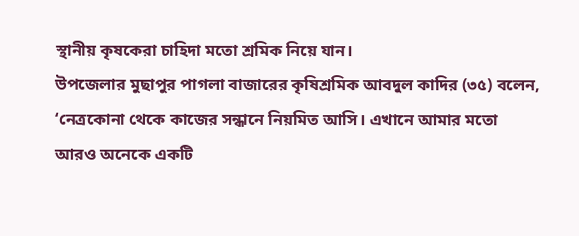স্থানীয় কৃষকেরা চাহিদা মতো শ্রমিক নিয়ে যান।
উপজেলার মুছাপুর পাগলা বাজারের কৃষিশ্রমিক আবদুল কাদির (৩৫) বলেন, ‘নেত্রকোনা থেকে কাজের সন্ধানে নিয়মিত আসি। এখানে আমার মতো আরও অনেকে একটি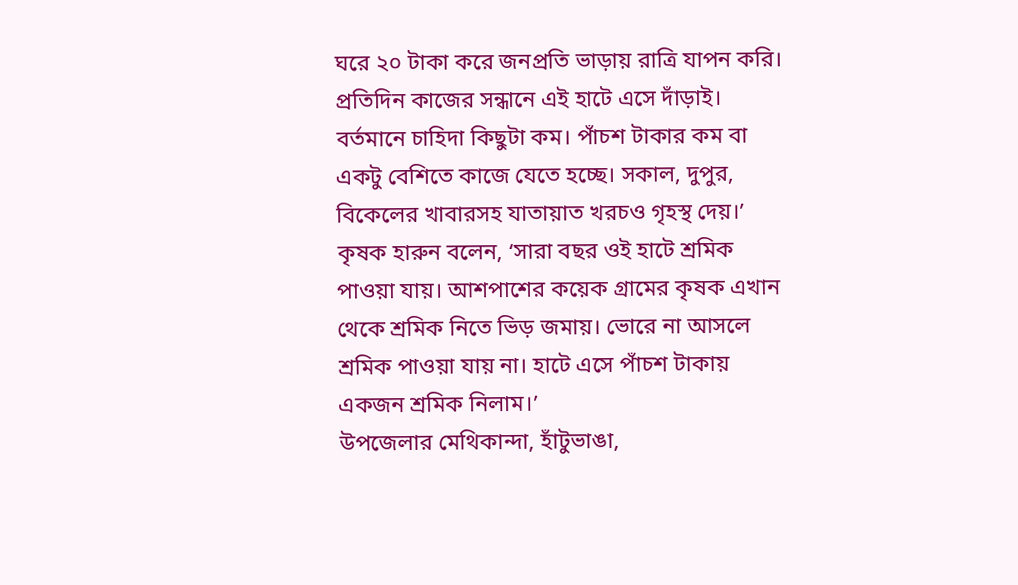ঘরে ২০ টাকা করে জনপ্রতি ভাড়ায় রাত্রি যাপন করি। প্রতিদিন কাজের সন্ধানে এই হাটে এসে দাঁড়াই। বর্তমানে চাহিদা কিছুটা কম। পাঁচশ টাকার কম বা একটু বেশিতে কাজে যেতে হচ্ছে। সকাল, দুপুর, বিকেলের খাবারসহ যাতায়াত খরচও গৃহস্থ দেয়।’
কৃষক হারুন বলেন, ‘সারা বছর ওই হাটে শ্রমিক পাওয়া যায়। আশপাশের কয়েক গ্রামের কৃষক এখান থেকে শ্রমিক নিতে ভিড় জমায়। ভোরে না আসলে শ্রমিক পাওয়া যায় না। হাটে এসে পাঁচশ টাকায় একজন শ্রমিক নিলাম।’
উপজেলার মেথিকান্দা, হাঁটুভাঙা,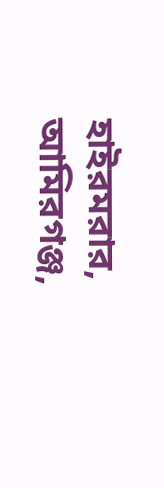হাইরমরার, আমিরগঞ্জ,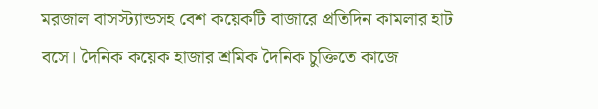মরজাল বাসস্ট্যান্ডসহ বেশ কয়েকটি বাজারে প্রতিদিন কামলার হাট বসে। দৈনিক কয়েক হাজার শ্রমিক দৈনিক চুক্তিতে কাজে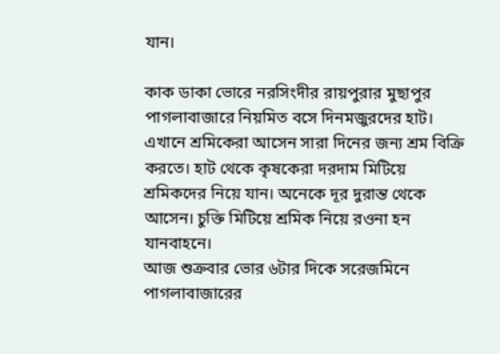যান।

কাক ডাকা ভোরে নরসিংদীর রায়পুরার মুছাপুর পাগলাবাজারে নিয়মিত বসে দিনমজুরদের হাট। এখানে শ্রমিকেরা আসেন সারা দিনের জন্য শ্রম বিক্রি করতে। হাট থেকে কৃষকেরা দরদাম মিটিয়ে শ্রমিকদের নিয়ে যান। অনেকে দূর দুরান্ত থেকে আসেন। চুক্তি মিটিয়ে শ্রমিক নিয়ে রওনা হন যানবাহনে।
আজ শুক্রবার ভোর ৬টার দিকে সরেজমিনে পাগলাবাজারের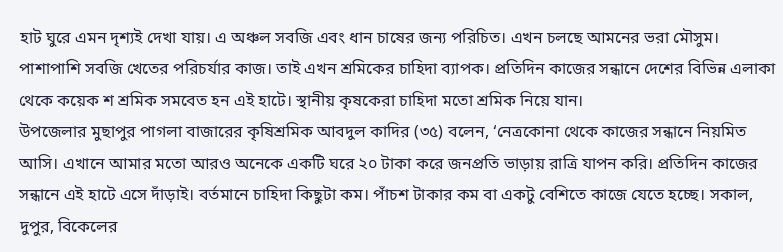হাট ঘুরে এমন দৃশ্যই দেখা যায়। এ অঞ্চল সবজি এবং ধান চাষের জন্য পরিচিত। এখন চলছে আমনের ভরা মৌসুম। পাশাপাশি সবজি খেতের পরিচর্যার কাজ। তাই এখন শ্রমিকের চাহিদা ব্যাপক। প্রতিদিন কাজের সন্ধানে দেশের বিভিন্ন এলাকা থেকে কয়েক শ শ্রমিক সমবেত হন এই হাটে। স্থানীয় কৃষকেরা চাহিদা মতো শ্রমিক নিয়ে যান।
উপজেলার মুছাপুর পাগলা বাজারের কৃষিশ্রমিক আবদুল কাদির (৩৫) বলেন, ‘নেত্রকোনা থেকে কাজের সন্ধানে নিয়মিত আসি। এখানে আমার মতো আরও অনেকে একটি ঘরে ২০ টাকা করে জনপ্রতি ভাড়ায় রাত্রি যাপন করি। প্রতিদিন কাজের সন্ধানে এই হাটে এসে দাঁড়াই। বর্তমানে চাহিদা কিছুটা কম। পাঁচশ টাকার কম বা একটু বেশিতে কাজে যেতে হচ্ছে। সকাল, দুপুর, বিকেলের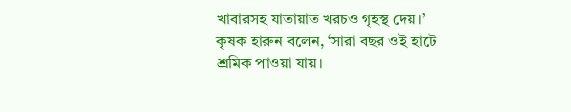খাবারসহ যাতায়াত খরচও গৃহস্থ দেয়।’
কৃষক হারুন বলেন, ‘সারা বছর ওই হাটে শ্রমিক পাওয়া যায়।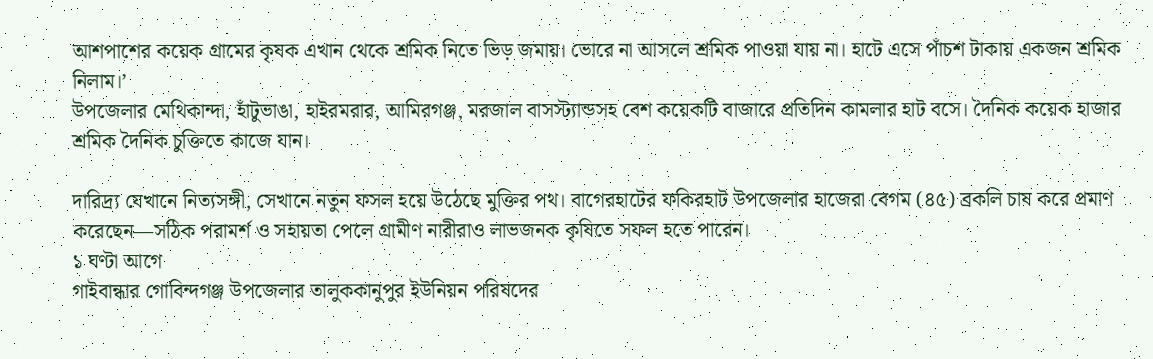আশপাশের কয়েক গ্রামের কৃষক এখান থেকে শ্রমিক নিতে ভিড় জমায়। ভোরে না আসলে শ্রমিক পাওয়া যায় না। হাটে এসে পাঁচশ টাকায় একজন শ্রমিক নিলাম।’
উপজেলার মেথিকান্দা, হাঁটুভাঙা, হাইরমরার, আমিরগঞ্জ, মরজাল বাসস্ট্যান্ডসহ বেশ কয়েকটি বাজারে প্রতিদিন কামলার হাট বসে। দৈনিক কয়েক হাজার শ্রমিক দৈনিক চুক্তিতে কাজে যান।

দারিদ্র্য যেখানে নিত্যসঙ্গী, সেখানে নতুন ফসল হয়ে উঠেছে মুক্তির পথ। বাগেরহাটের ফকিরহাট উপজেলার হাজেরা বেগম (৪৫) ব্রকলি চাষ করে প্রমাণ করেছেন—সঠিক পরামর্শ ও সহায়তা পেলে গ্রামীণ নারীরাও লাভজনক কৃষিতে সফল হতে পারেন।
১ ঘণ্টা আগে
গাইবান্ধার গোবিন্দগঞ্জ উপজেলার তালুককানুপুর ইউনিয়ন পরিষদের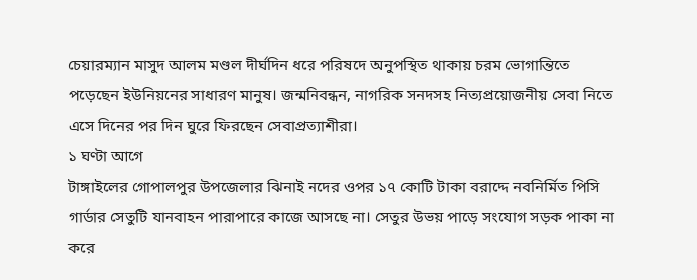চেয়ারম্যান মাসুদ আলম মণ্ডল দীর্ঘদিন ধরে পরিষদে অনুপস্থিত থাকায় চরম ভোগান্তিতে পড়েছেন ইউনিয়নের সাধারণ মানুষ। জন্মনিবন্ধন, নাগরিক সনদসহ নিত্যপ্রয়োজনীয় সেবা নিতে এসে দিনের পর দিন ঘুরে ফিরছেন সেবাপ্রত্যাশীরা।
১ ঘণ্টা আগে
টাঙ্গাইলের গোপালপুর উপজেলার ঝিনাই নদের ওপর ১৭ কোটি টাকা বরাদ্দে নবনির্মিত পিসি গার্ডার সেতুটি যানবাহন পারাপারে কাজে আসছে না। সেতুর উভয় পাড়ে সংযোগ সড়ক পাকা না করে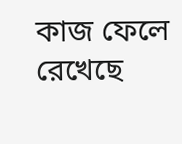কাজ ফেলে রেখেছে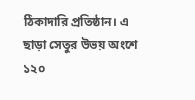ঠিকাদারি প্রতিষ্ঠান। এ ছাড়া সেতুর উভয় অংশে ১২০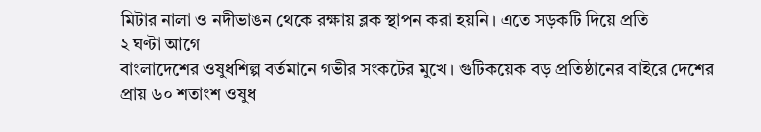মিটার নালা ও নদীভাঙন থেকে রক্ষায় ব্লক স্থাপন করা হয়নি। এতে সড়কটি দিয়ে প্রতি
২ ঘণ্টা আগে
বাংলাদেশের ওষুধশিল্প বর্তমানে গভীর সংকটের মুখে। গুটিকয়েক বড় প্রতিষ্ঠানের বাইরে দেশের প্রায় ৬০ শতাংশ ওষুধ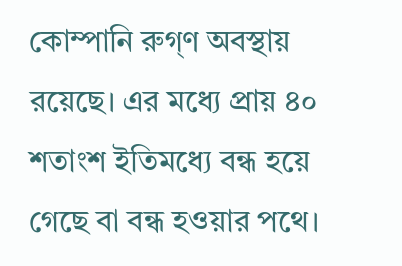কোম্পানি রুগ্ণ অবস্থায় রয়েছে। এর মধ্যে প্রায় ৪০ শতাংশ ইতিমধ্যে বন্ধ হয়ে গেছে বা বন্ধ হওয়ার পথে।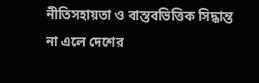নীতিসহায়তা ও বাস্তবভিত্তিক সিদ্ধান্ত না এলে দেশের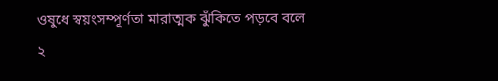ওষুধে স্বয়ংসম্পূর্ণতা মারাত্মক ঝুঁকিতে পড়বে বলে
২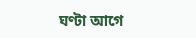ঘণ্টা আগে